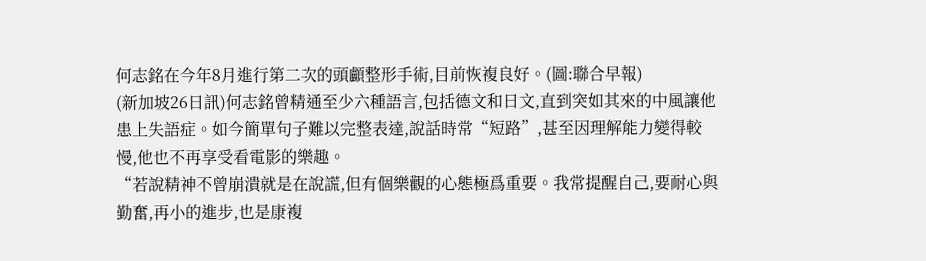何志銘在今年8月進行第二次的頭顱整形手術,目前恢複良好。(圖:聯合早報)
(新加坡26日訊)何志銘曾精通至少六種語言,包括德文和日文,直到突如其來的中風讓他患上失語症。如今簡單句子難以完整表達,說話時常“短路”,甚至因理解能力變得較慢,他也不再享受看電影的樂趣。
“若說精神不曾崩潰就是在說謊,但有個樂觀的心態極爲重要。我常提醒自己,要耐心與勤奮,再小的進步,也是康複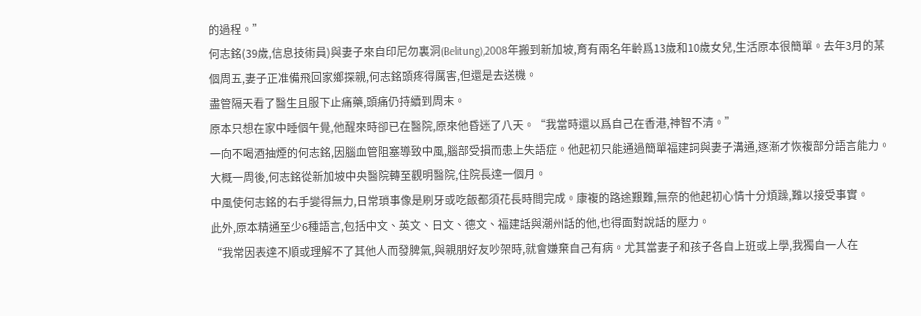的過程。”
何志銘(39歲,信息技術員)與妻子來自印尼勿裏洞(Belitung),2008年搬到新加坡,育有兩名年齡爲13歲和10歲女兒,生活原本很簡單。去年3月的某個周五,妻子正准備飛回家鄉探親,何志銘頭疼得厲害,但還是去送機。
盡管隔天看了醫生且服下止痛藥,頭痛仍持續到周末。
原本只想在家中睡個午覺,他醒來時卻已在醫院,原來他昏迷了八天。“我當時還以爲自己在香港,神智不清。”
一向不喝酒抽煙的何志銘,因腦血管阻塞導致中風,腦部受損而患上失語症。他起初只能通過簡單福建詞與妻子溝通,逐漸才恢複部分語言能力。
大概一周後,何志銘從新加坡中央醫院轉至觀明醫院,住院長達一個月。
中風使何志銘的右手變得無力,日常瑣事像是刷牙或吃飯都須花長時間完成。康複的路途艱難,無奈的他起初心情十分煩躁,難以接受事實。
此外,原本精通至少6種語言,包括中文、英文、日文、德文、福建話與潮州話的他,也得面對說話的壓力。
“我常因表達不順或理解不了其他人而發脾氣,與親朋好友吵架時,就會嫌棄自己有病。尤其當妻子和孩子各自上班或上學,我獨自一人在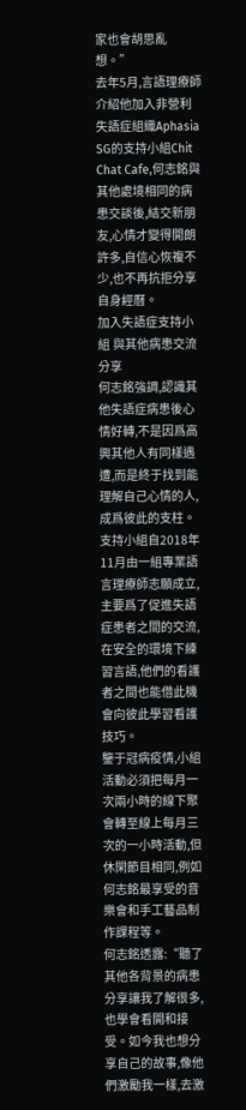家也會胡思亂想。”
去年5月,言語理療師介紹他加入非營利失語症組織Aphasia SG的支持小組Chit Chat Cafe,何志銘與其他處境相同的病患交談後,結交新朋友,心情才變得開朗許多,自信心恢複不少,也不再抗拒分享自身經曆。
加入失語症支持小組 與其他病患交流分享
何志銘強調,認識其他失語症病患後心情好轉,不是因爲高興其他人有同樣遇遭,而是終于找到能理解自己心情的人,成爲彼此的支柱。
支持小組自2018年11月由一組專業語言理療師志願成立,主要爲了促進失語症患者之間的交流,在安全的環境下練習言語,他們的看護者之間也能借此機會向彼此學習看護技巧。
鑒于冠病疫情,小組活動必須把每月一次兩小時的線下聚會轉至線上每月三次的一小時活動,但休閑節目相同,例如何志銘最享受的音樂會和手工藝品制作課程等。
何志銘透露:“聽了其他各背景的病患分享讓我了解很多,也學會看開和接受。如今我也想分享自己的故事,像他們激勵我一樣,去激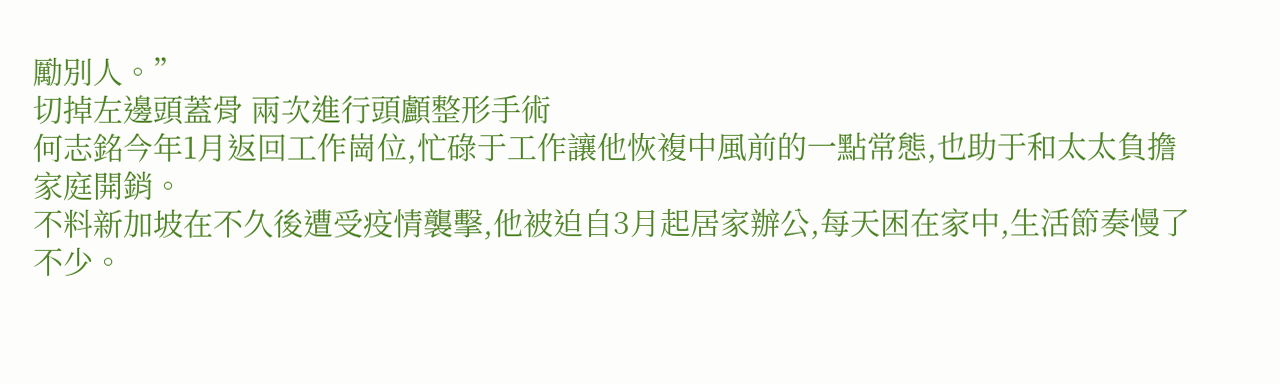勵別人。”
切掉左邊頭蓋骨 兩次進行頭顱整形手術
何志銘今年1月返回工作崗位,忙碌于工作讓他恢複中風前的一點常態,也助于和太太負擔家庭開銷。
不料新加坡在不久後遭受疫情襲擊,他被迫自3月起居家辦公,每天困在家中,生活節奏慢了不少。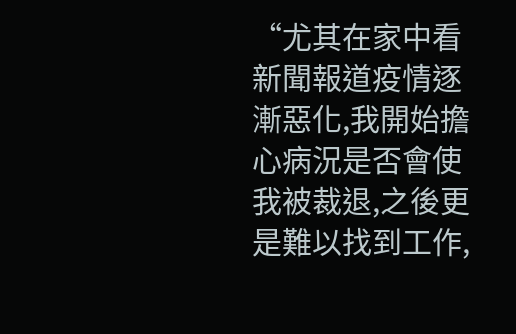“尤其在家中看新聞報道疫情逐漸惡化,我開始擔心病況是否會使我被裁退,之後更是難以找到工作,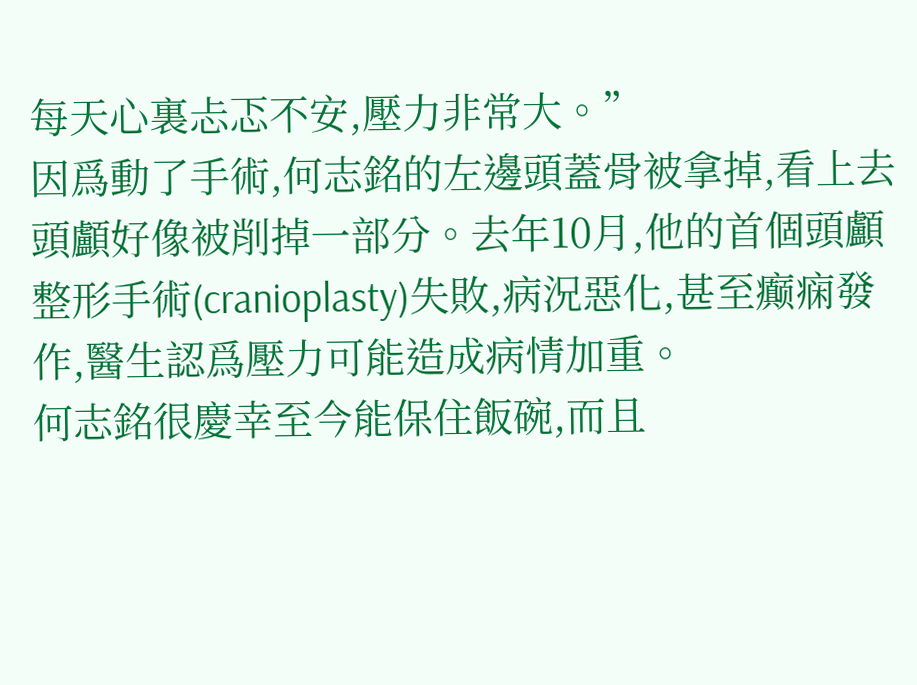每天心裏忐忑不安,壓力非常大。”
因爲動了手術,何志銘的左邊頭蓋骨被拿掉,看上去頭顱好像被削掉一部分。去年10月,他的首個頭顱整形手術(cranioplasty)失敗,病況惡化,甚至癫痫發作,醫生認爲壓力可能造成病情加重。
何志銘很慶幸至今能保住飯碗,而且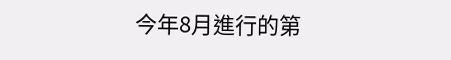今年8月進行的第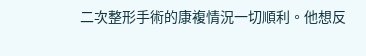二次整形手術的康複情況一切順利。他想反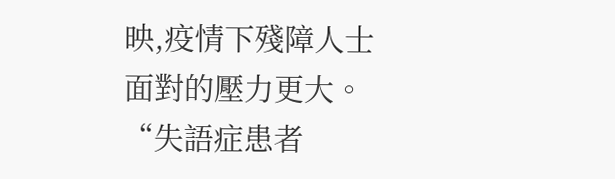映,疫情下殘障人士面對的壓力更大。
“失語症患者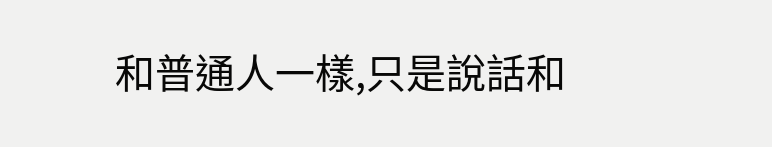和普通人一樣,只是說話和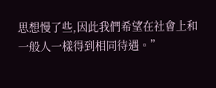思想慢了些,因此我們希望在社會上和一般人一樣得到相同待遇。”